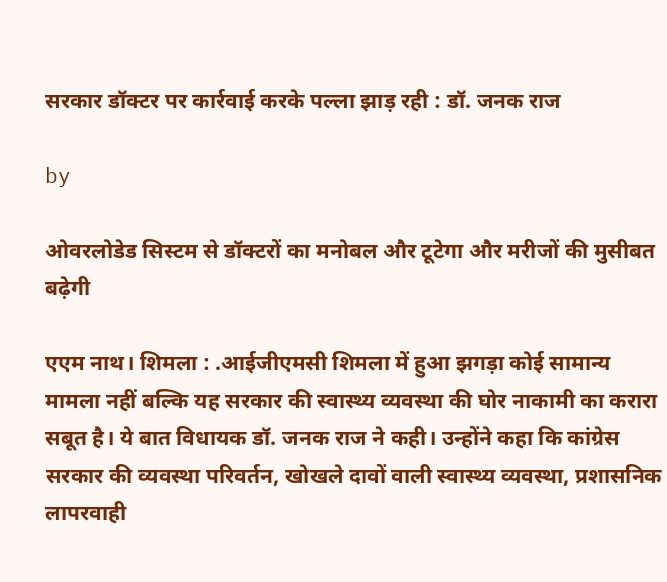सरकार डॉक्टर पर कार्रवाई करके पल्ला झाड़ रही : डॉ. जनक राज

by

ओवरलोडेड सिस्टम से डॉक्टरों का मनोबल और टूटेगा और मरीजों की मुसीबत बढ़ेगी

एएम नाथ। शिमला : .आईजीएमसी शिमला में हुआ झगड़ा कोई सामान्य मामला नहीं बल्कि यह सरकार की स्वास्थ्य व्यवस्था की घोर नाकामी का करारा सबूत है। ये बात विधायक डॉ. जनक राज ने कही। उन्होंने कहा कि कांग्रेस सरकार की व्यवस्था परिवर्तन, खोखले दावों वाली स्वास्थ्य व्यवस्था, प्रशासनिक लापरवाही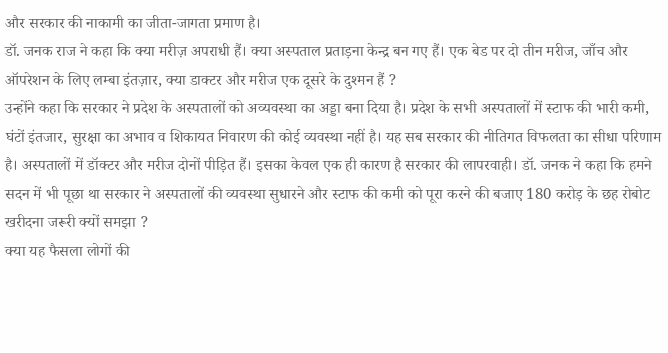और सरकार की नाकामी का जीता-जागता प्रमाण है।
डॉ. जनक राज ने कहा कि क्या मरीज़ अपराधी हैं। क्या अस्पताल प्रताड़ना केन्द्र बन गए हैं। एक बेड पर दो तीन मरीज, जाँच और ऑपरेशन के लिए लम्बा इंतज़ार, क्या डाक्टर और मरीज एक दूसरे के दुश्मन हैं ?
उन्होंने कहा कि सरकार ने प्रदेश के अस्पतालों को अव्यवस्था का अड्डा बना दिया है। प्रदेश के सभी अस्पतालों में स्टाफ की भारी कमी, घंटों इंतजार, सुरक्षा का अभाव व शिकायत निवारण की कोई व्यवस्था नहीं है। यह सब सरकार की नीतिगत विफलता का सीधा परिणाम है। अस्पतालों में डॉक्टर और मरीज दोनों पीड़ित हैं। इसका केवल एक ही कारण है सरकार की लापरवाही। डॉ. जनक ने कहा कि हमने सदन में भी पूछा था सरकार ने अस्पतालों की व्यवस्था सुधारने और स्टाफ की कमी को पूरा करने की बजाए 180 करोड़ के छह रोबोट खरीदना जरूरी क्यों समझा ?
क्या यह फैसला लोगों की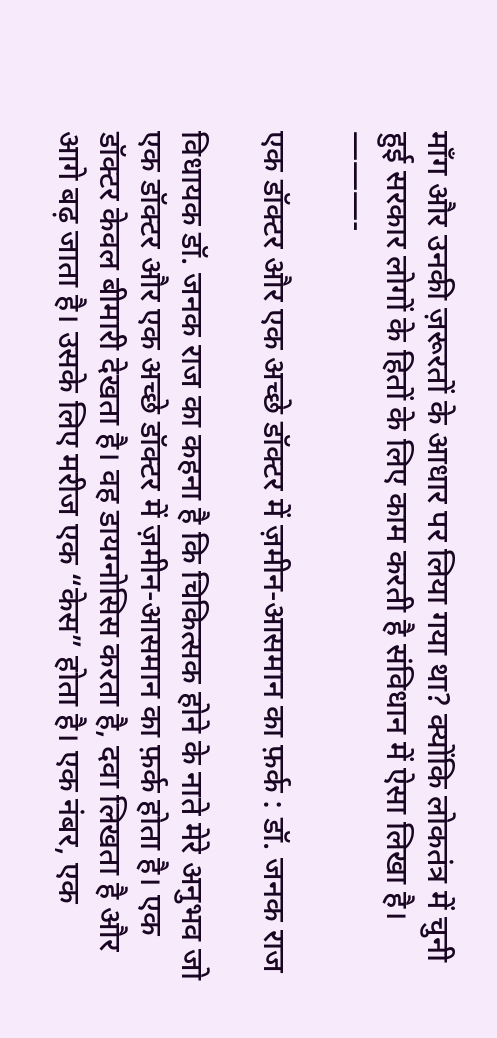माँग और उनकी ज़रूरतों के आधार पर लिया गया था? क्योंकि लोकतंत्र में चुनी हुई सरकार लोगों के हितों के लिए काम करती है संविधान में ऐसा लिखा है।
———-

एक डॉक्टर और एक अच्छे डॉक्टर में ज़मीन-आसमान का फ़र्क : डॉ. जनक राज

विधायक डॉ. जनक राज का कहना है कि चिकित्सक होने के नाते मेरे अनुभव जो एक डॉक्टर और एक अच्छे डॉक्टर में ज़मीन-आसमान का फ़र्क होता है। एक डॉक्टर केवल बीमारी देखता है। वह डायग्नोसिस करता है, दवा लिखता है और आगे बढ़ जाता है। उसके लिए मरीज एक “केस” होता है। एक नंबर, एक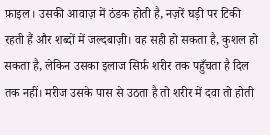फ़ाइल। उसकी आवाज़ में ठंडक होती है, नज़रें घड़ी पर टिकी रहती हैं और शब्दों में जल्दबाज़ी। वह सही हो सकता है, कुशल हो सकता है, लेकिन उसका इलाज सिर्फ़ शरीर तक पहुँचता है दिल तक नहीं। मरीज उसके पास से उठता है तो शरीर में दवा तो होती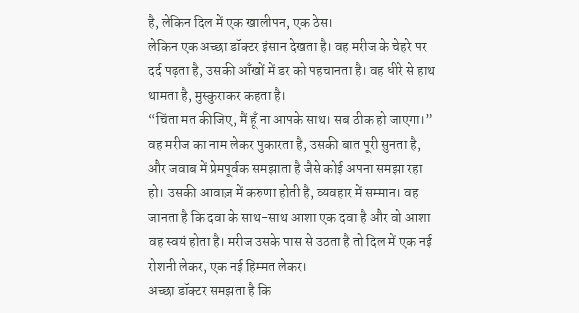है, लेकिन दिल में एक खालीपन, एक ठेस।
लेकिन एक अच्छा डॉक्टर इंसान देखता है। वह मरीज के चेहरे पर दर्द पढ़ता है, उसकी आँखों में डर को पहचानता है। वह धीरे से हाथ थामता है, मुस्कुराकर कहता है।
“चिंता मत कीजिए, मैं हूँ ना आपके साथ। सब ठीक हो जाएगा।” वह मरीज का नाम लेकर पुकारता है, उसकी बात पूरी सुनता है, और जवाब में प्रेमपूर्वक समझाता है जैसे कोई अपना समझा रहा हो। उसकी आवाज़ में करुणा होती है, व्यवहार में सम्मान। वह जानता है कि दवा के साथ-साथ आशा एक दवा है और वो आशा वह स्वयं होता है। मरीज उसके पास से उठता है तो दिल में एक नई रोशनी लेकर, एक नई हिम्मत लेकर।
अच्छा डॉक्टर समझता है कि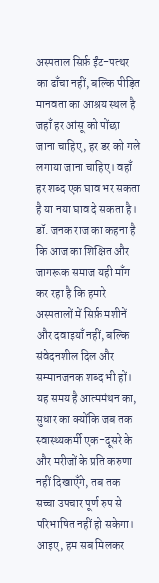अस्पताल सिर्फ़ ईंट-पत्थर का ढाँचा नहीं, बल्कि पीड़ित मानवता का आश्रय स्थल है जहाँ हर आंसू को पोंछा जाना चाहिए, हर डर को गले लगाया जाना चाहिए। वहाँ हर शब्द एक घाव भर सकता है या नया घाव दे सकता है।
डॉ. जनक राज का कहना है कि आज का शिक्षित और जागरूक समाज यही माँग कर रहा है कि हमारे अस्पतालों में सिर्फ़ मशीनें और दवाइयाँ नहीं, बल्कि संवेदनशील दिल और सम्मानजनक शब्द भी हों। यह समय है आत्ममंथन का, सुधार का क्योंकि जब तक स्वास्थ्यकर्मी एक-दूसरे के और मरीजों के प्रति करुणा नहीं दिखाएँगे, तब तक सच्चा उपचार पूर्ण रुप से परिभाषित नहीं हो सकेगा।
आइए, हम सब मिलकर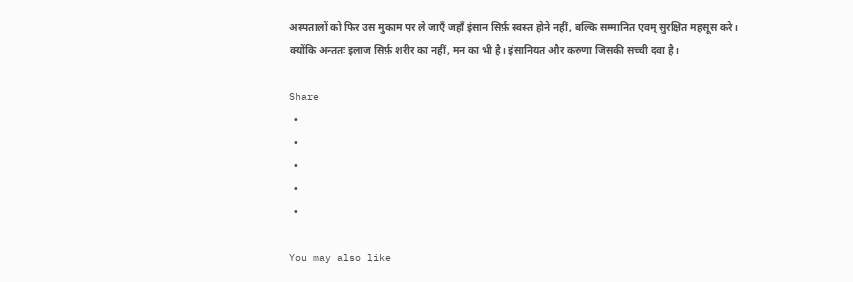अस्पतालों को फिर उस मुकाम पर ले जाएँ जहाँ इंसान सिर्फ़ स्वस्त होने नहीं, बल्कि सम्मानित एवम् सुरक्षित महसूस करे।
क्योंकि अन्ततः इलाज सिर्फ़ शरीर का नहीं, मन का भी है। इंसानियत और करुणा जिसकी सच्ची दवा है।

Share
  •
  •
  •
  •
  •

You may also like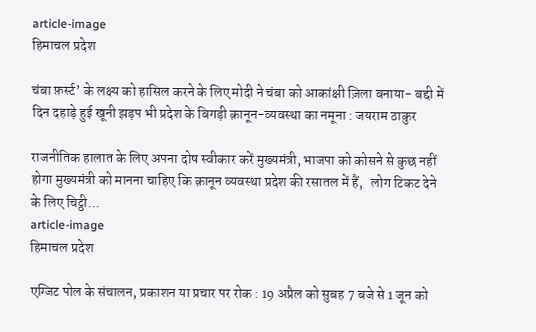article-image
हिमाचल प्रदेश

चंबा फ़र्स्ट’ के लक्ष्य को हासिल करने के लिए मोदी ने चंबा को आकांक्षी ज़िला बनाया- बद्दी में दिन दहाड़े हुई खूनी झड़प भी प्रदेश के बिगड़ी क़ानून-व्यवस्था का नमूना : जयराम ठाकुर

राजनीतिक हालात के लिए अपना दोष स्वीकार करें मुख्यमंत्री, भाजपा को कोसने से कुछ नहीं होगा मुख्यमंत्री को मानना चाहिए कि क़ानून व्यवस्था प्रदेश की रसातल में हैं,   लोग टिकट देने के लिए चिट्ठी...
article-image
हिमाचल प्रदेश

एग्जिट पोल के संचालन, प्रकाशन या प्रचार पर रोक : 19 अप्रैल को सुबह 7 बजे से 1 जून को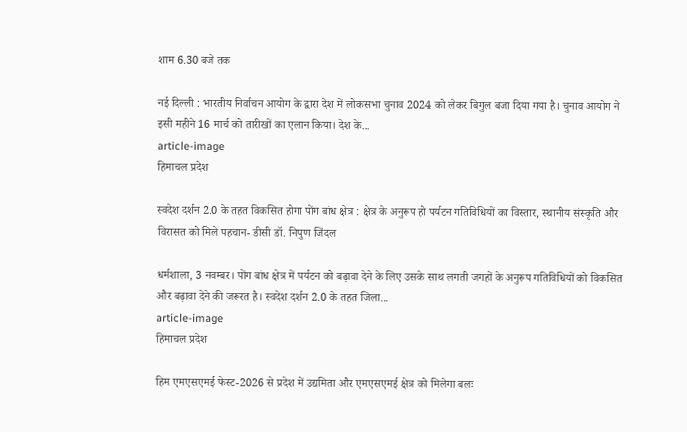शाम 6.30 बजे तक

नई दिल्ली : भारतीय निर्वाचन आयोग के द्वारा देश में लोकसभा चुनाव 2024 को लेकर बिगुल बजा दिया गया है। चुनाव आयोग ने इसी महीने 16 मार्च को तारीखों का एलान किया। देश के...
article-image
हिमाचल प्रदेश

स्वदेश दर्शन 2.0 के तहत विकसित होगा पोंग बांध क्षेत्र : क्षेत्र के अनुरूप हो पर्यटन गतिविधियों का विस्तार, स्थानीय संस्कृति और विरासत को मिले पहचान- डीसी डॉ. निपुण जिंदल

धर्मशाला, 3 नवम्बर। पोंग बांध क्षेत्र में पर्यटन को बढ़ावा देने के लिए उसके साथ लगती जगहों के अनुरूप गतिविधियों को विकसित और बढ़ावा देने की जरूरत है। स्वदेश दर्शन 2.0 के तहत जिला...
article-image
हिमाचल प्रदेश

हिम एमएसएमई फेस्ट-2026 से प्रदेश में उद्यमिता और एमएसएमई क्षेत्र को मिलेगा बलः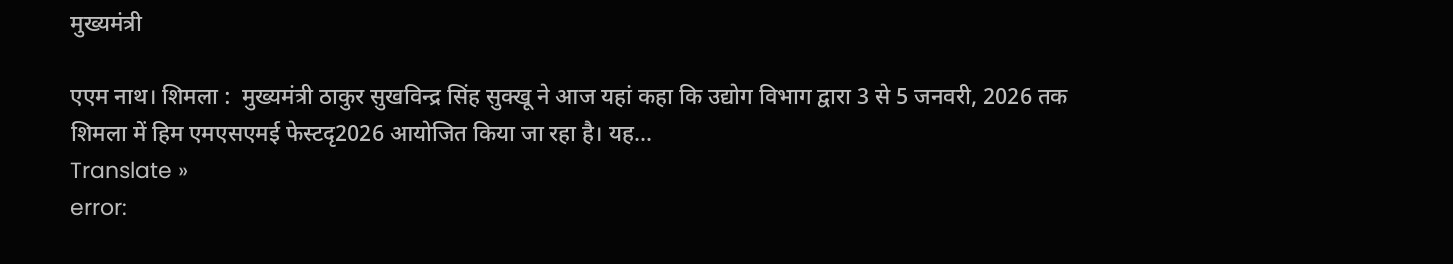मुख्यमंत्री

एएम नाथ। शिमला :  मुख्यमंत्री ठाकुर सुखविन्द्र सिंह सुक्खू ने आज यहां कहा कि उद्योग विभाग द्वारा 3 से 5 जनवरी, 2026 तक शिमला में हिम एमएसएमई फेस्टदृ2026 आयोजित किया जा रहा है। यह...
Translate »
error: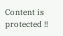Content is protected !!